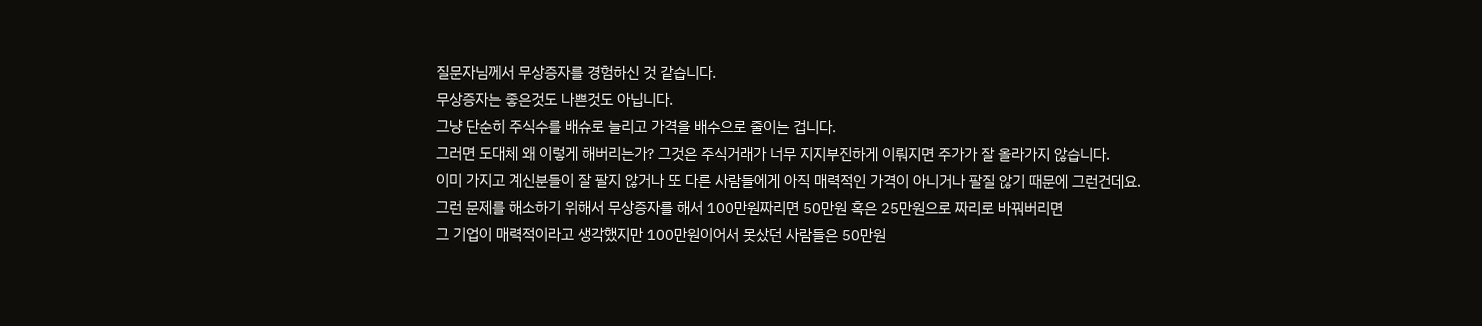질문자님께서 무상증자를 경험하신 것 같습니다.
무상증자는 좋은것도 나쁜것도 아닙니다.
그냥 단순히 주식수를 배슈로 늘리고 가격을 배수으로 줄이는 겁니다.
그러면 도대체 왜 이렇게 해버리는가? 그것은 주식거래가 너무 지지부진하게 이뤄지면 주가가 잘 올라가지 않습니다.
이미 가지고 계신분들이 잘 팔지 않거나 또 다른 사람들에게 아직 매력적인 가격이 아니거나 팔질 않기 때문에 그런건데요.
그런 문제를 해소하기 위해서 무상증자를 해서 100만원짜리면 50만원 혹은 25만원으로 짜리로 바꿔버리면
그 기업이 매력적이라고 생각했지만 100만원이어서 못샀던 사람들은 50만원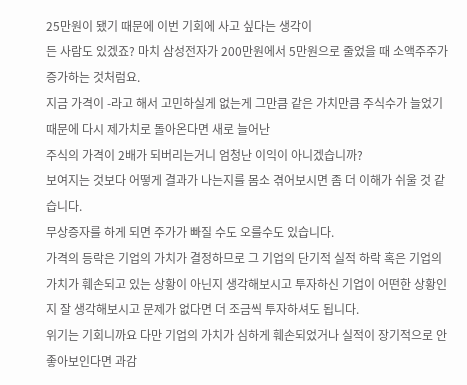25만원이 됐기 때문에 이번 기회에 사고 싶다는 생각이
든 사람도 있겠죠? 마치 삼성전자가 200만원에서 5만원으로 줄었을 때 소액주주가 증가하는 것처럼요.
지금 가격이 -라고 해서 고민하실게 없는게 그만큼 같은 가치만큼 주식수가 늘었기 때문에 다시 제가치로 돌아온다면 새로 늘어난
주식의 가격이 2배가 되버리는거니 엄청난 이익이 아니겠습니까?
보여지는 것보다 어떻게 결과가 나는지를 몸소 겪어보시면 좀 더 이해가 쉬울 것 같습니다.
무상증자를 하게 되면 주가가 빠질 수도 오를수도 있습니다.
가격의 등락은 기업의 가치가 결정하므로 그 기업의 단기적 실적 하락 혹은 기업의 가치가 훼손되고 있는 상황이 아닌지 생각해보시고 투자하신 기업이 어떤한 상황인지 잘 생각해보시고 문제가 없다면 더 조금씩 투자하셔도 됩니다.
위기는 기회니까요 다만 기업의 가치가 심하게 훼손되었거나 실적이 장기적으로 안좋아보인다면 과감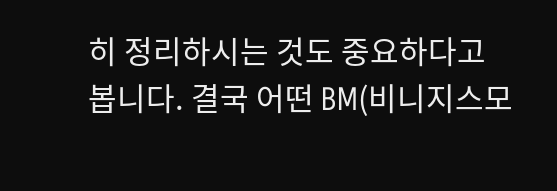히 정리하시는 것도 중요하다고
봅니다. 결국 어떤 BM(비니지스모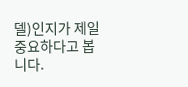델)인지가 제일 중요하다고 봅니다.